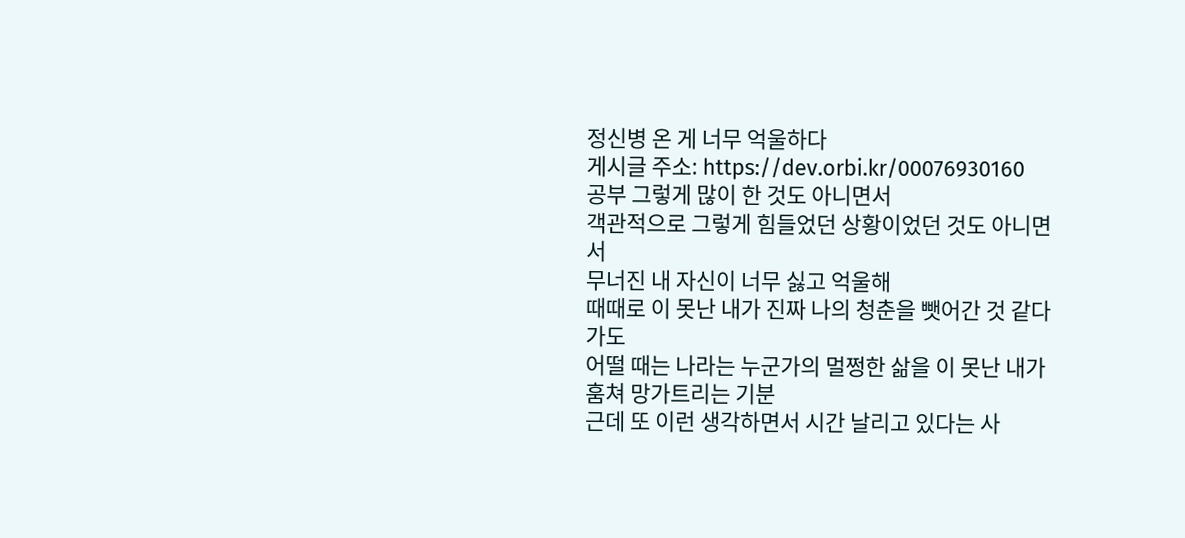정신병 온 게 너무 억울하다
게시글 주소: https://dev.orbi.kr/00076930160
공부 그렇게 많이 한 것도 아니면서
객관적으로 그렇게 힘들었던 상황이었던 것도 아니면서
무너진 내 자신이 너무 싫고 억울해
때때로 이 못난 내가 진짜 나의 청춘을 뺏어간 것 같다가도
어떨 때는 나라는 누군가의 멀쩡한 삶을 이 못난 내가 훔쳐 망가트리는 기분
근데 또 이런 생각하면서 시간 날리고 있다는 사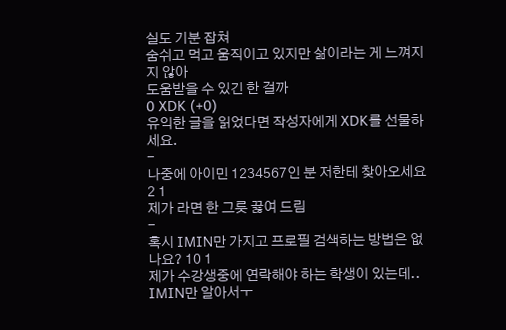실도 기분 잡쳐
숨쉬고 먹고 움직이고 있지만 삶이라는 게 느껴지지 않아
도움받을 수 있긴 한 걸까
0 XDK (+0)
유익한 글을 읽었다면 작성자에게 XDK를 선물하세요.
-
나중에 아이민 1234567인 분 저한테 찾아오세요 2 1
제가 라면 한 그릇 끓여 드림
-
혹시 IMIN만 가지고 프로필 검색하는 방법은 없나요? 10 1
제가 수강생중에 연락해야 하는 학생이 있는데.. IMIN만 알아서ㅜ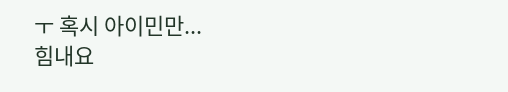ㅜ 혹시 아이민만...
힘내요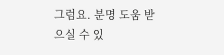그럼요. 분명 도움 받으실 수 있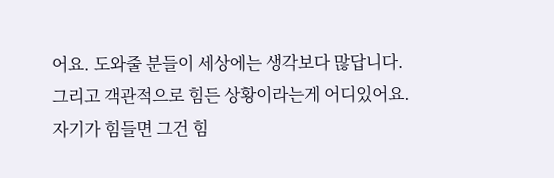어요. 도와줄 분들이 세상에는 생각보다 많답니다. 그리고 객관적으로 힘든 상황이라는게 어디있어요. 자기가 힘들면 그건 힘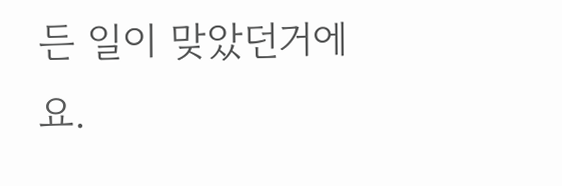든 일이 맞았던거에요.